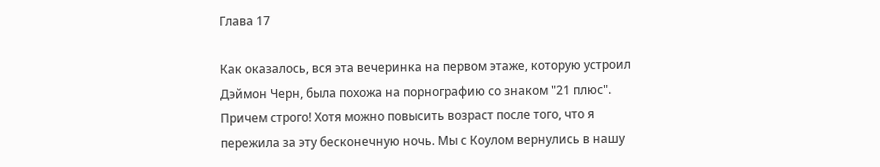Глава 17

Как оказалось, вся эта вечеринка на первом этаже, которую устроил Дэймон Черн, была похожа на порнографию со знаком "21 плюс". Причем строго! Хотя можно повысить возраст после того, что я пережила за эту бесконечную ночь. Мы с Коулом вернулись в нашу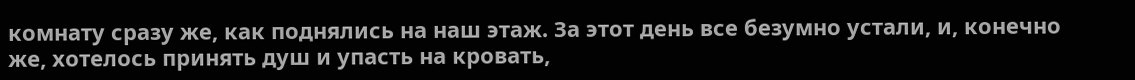комнату сразу же, как поднялись на наш этаж. За этот день все безумно устали, и, конечно же, хотелось принять душ и упасть на кровать,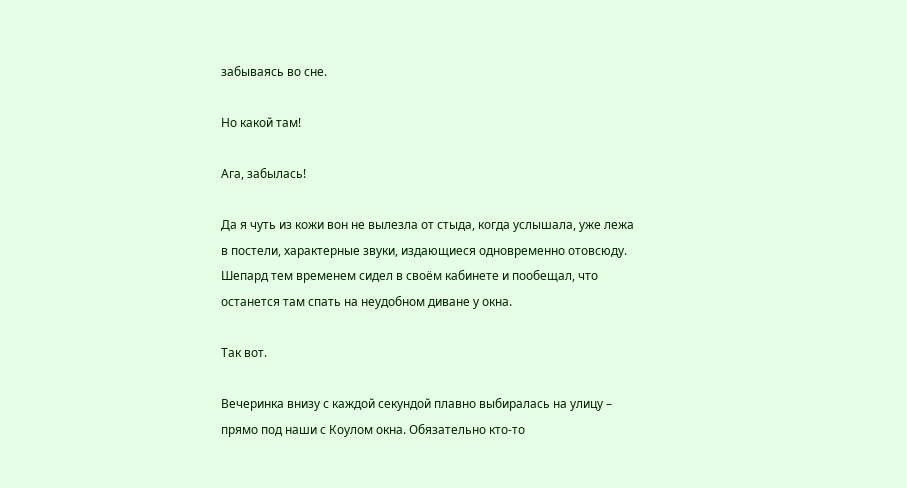забываясь во сне.

Но какой там!

Ага, забылась!

Да я чуть из кожи вон не вылезла от стыда, когда услышала, уже лежа в постели, характерные звуки, издающиеся одновременно отовсюду. Шепард тем временем сидел в своём кабинете и пообещал, что останется там спать на неудобном диване у окна.

Так вот.

Вечеринка внизу с каждой секундой плавно выбиралась на улицу – прямо под наши с Коулом окна. Обязательно кто-то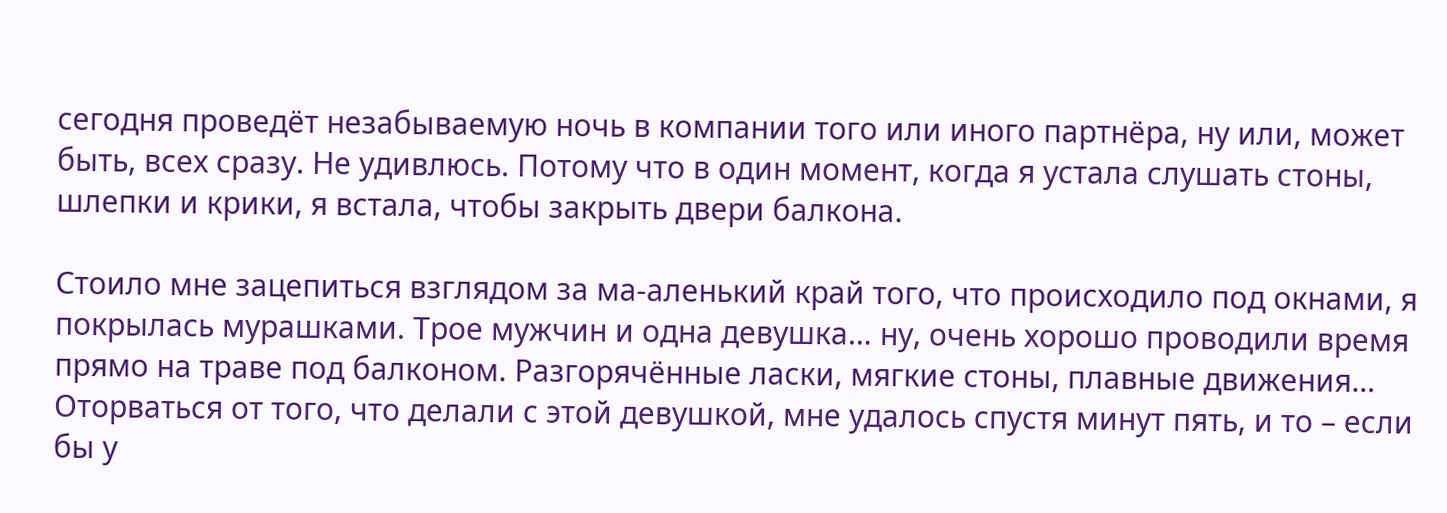сегодня проведёт незабываемую ночь в компании того или иного партнёра, ну или, может быть, всех сразу. Не удивлюсь. Потому что в один момент, когда я устала слушать стоны, шлепки и крики, я встала, чтобы закрыть двери балкона.

Стоило мне зацепиться взглядом за ма-аленький край того, что происходило под окнами, я покрылась мурашками. Трое мужчин и одна девушка… ну, очень хорошо проводили время прямо на траве под балконом. Разгорячённые ласки, мягкие стоны, плавные движения… Оторваться от того, что делали с этой девушкой, мне удалось спустя минут пять, и то – если бы у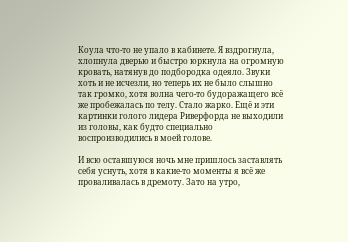Коула что-то не упало в кабинете. Я вздрогнула, хлопнула дверью и быстро юркнула на огромную кровать, натянув до подбородка одеяло. Звуки хоть и не исчезли, но теперь их не было слышно так громко, хотя волна чего-то будоражащего всё же пробежалась по телу. Стало жарко. Ещё и эти картинки голого лидера Риверфорда не выходили из головы, как будто специально воспроизводились в моей голове.

И всю оставшуюся ночь мне пришлось заставлять себя уснуть, хотя в какие-то моменты я всё же проваливалась в дремоту. Зато на утро,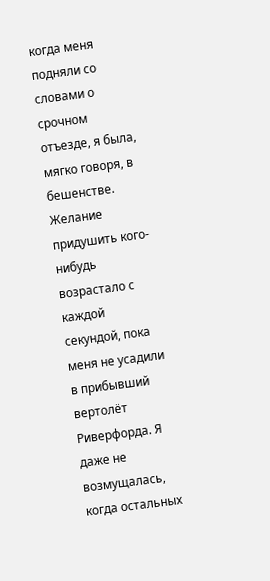когда меня подняли со словами о срочном отъезде, я была, мягко говоря, в бешенстве. Желание придушить кого-нибудь возрастало с каждой секундой, пока меня не усадили в прибывший вертолёт Риверфорда. Я даже не возмущалась, когда остальных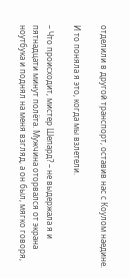отделили в другой транспорт, оставив нас с Коулом наедине.

И то поняла я это, когда мы взлетели.

– Что происходит, мистер Шепард? – не выдержала я и пятнадцати минут полёта. Мужчина оторвался от экрана ноутбука и поднял на меня взгляд, а он был, мягко говоря,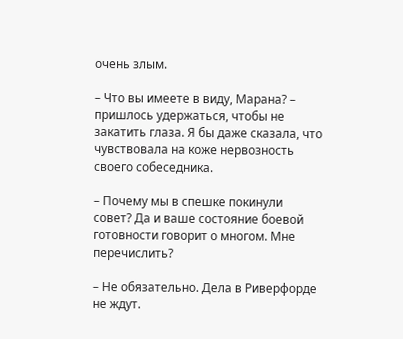очень злым.

– Что вы имеете в виду, Марана? – пришлось удержаться, чтобы не закатить глаза. Я бы даже сказала, что чувствовала на коже нервозность своего собеседника.

– Почему мы в спешке покинули совет? Да и ваше состояние боевой готовности говорит о многом. Мне перечислить?

– Не обязательно. Дела в Риверфорде не ждут.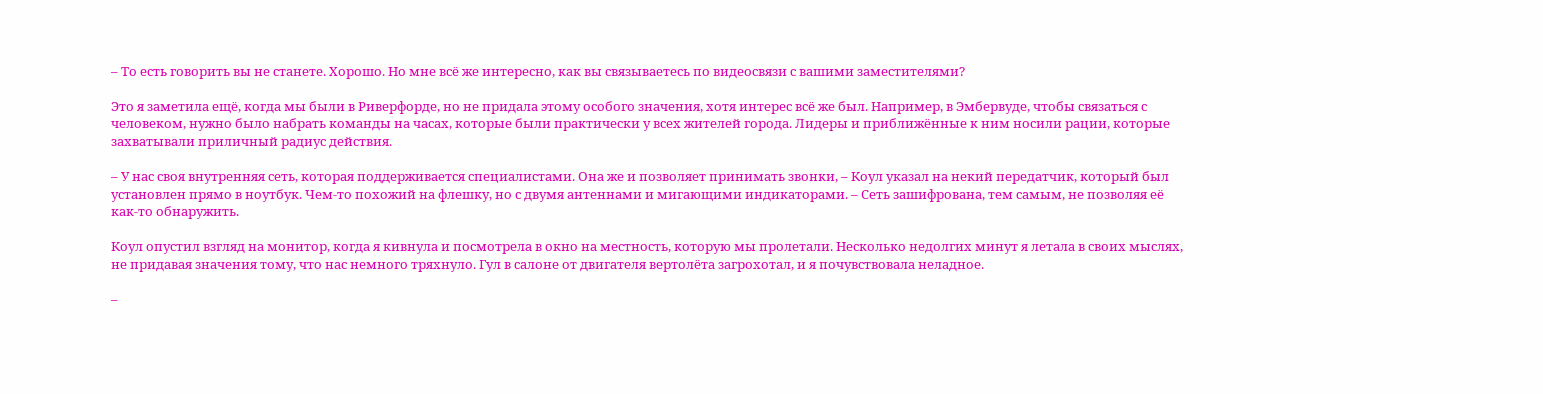– То есть говорить вы не станете. Хорошо. Но мне всё же интересно, как вы связываетесь по видеосвязи с вашими заместителями?

Это я заметила ещё, когда мы были в Риверфорде, но не придала этому особого значения, хотя интерес всё же был. Например, в Эмбервуде, чтобы связаться с человеком, нужно было набрать команды на часах, которые были практически у всех жителей города. Лидеры и приближённые к ним носили рации, которые захватывали приличный радиус действия.

– У нас своя внутренняя сеть, которая поддерживается специалистами. Она же и позволяет принимать звонки, – Коул указал на некий передатчик, который был установлен прямо в ноутбук. Чем-то похожий на флешку, но с двумя антеннами и мигающими индикаторами. – Сеть зашифрована, тем самым, не позволяя её как-то обнаружить.

Коул опустил взгляд на монитор, когда я кивнула и посмотрела в окно на местность, которую мы пролетали. Несколько недолгих минут я летала в своих мыслях, не придавая значения тому, что нас немного тряхнуло. Гул в салоне от двигателя вертолёта загрохотал, и я почувствовала неладное.

–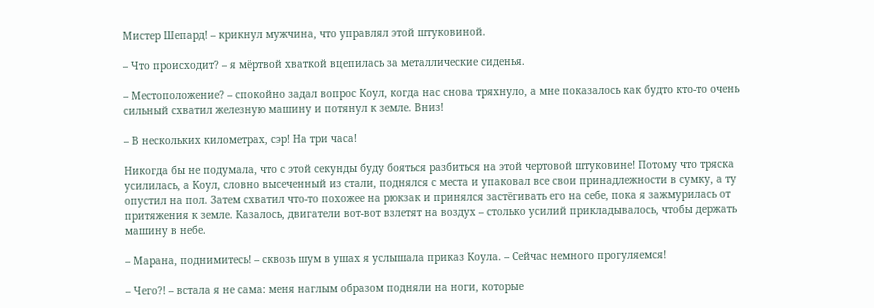Мистер Шепард! – крикнул мужчина, что управлял этой штуковиной.

– Что происходит? – я мёртвой хваткой вцепилась за металлические сиденья.

– Местоположение? – спокойно задал вопрос Коул, когда нас снова тряхнуло, а мне показалось как будто кто-то очень сильный схватил железную машину и потянул к земле. Вниз!

– В нескольких километрах, сэр! На три часа!

Никогда бы не подумала, что с этой секунды буду бояться разбиться на этой чертовой штуковине! Потому что тряска усилилась, а Коул, словно высеченный из стали, поднялся с места и упаковал все свои принадлежности в сумку, а ту опустил на пол. Затем схватил что-то похожее на рюкзак и принялся застёгивать его на себе, пока я зажмурилась от притяжения к земле. Казалось, двигатели вот-вот взлетят на воздух – столько усилий прикладывалось, чтобы держать машину в небе.

– Марана, поднимитесь! – сквозь шум в ушах я услышала приказ Коула. – Сейчас немного прогуляемся!

– Чего?! – встала я не сама: меня наглым образом подняли на ноги, которые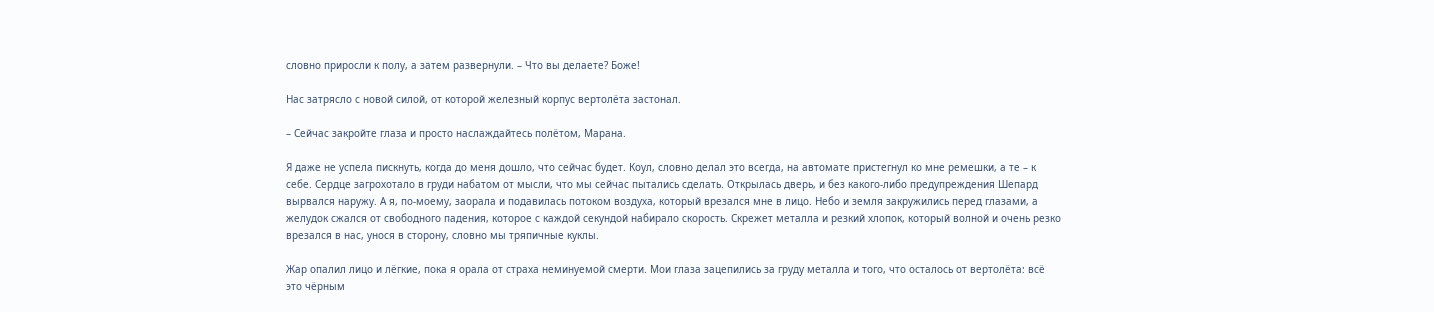словно приросли к полу, а затем развернули. – Что вы делаете? Боже!

Нас затрясло с новой силой, от которой железный корпус вертолёта застонал.

– Сейчас закройте глаза и просто наслаждайтесь полётом, Марана.

Я даже не успела пискнуть, когда до меня дошло, что сейчас будет. Коул, словно делал это всегда, на автомате пристегнул ко мне ремешки, а те – к себе. Сердце загрохотало в груди набатом от мысли, что мы сейчас пытались сделать. Открылась дверь, и без какого-либо предупреждения Шепард вырвался наружу. А я, по-моему, заорала и подавилась потоком воздуха, который врезался мне в лицо. Небо и земля закружились перед глазами, а желудок сжался от свободного падения, которое с каждой секундой набирало скорость. Скрежет металла и резкий хлопок, который волной и очень резко врезался в нас, унося в сторону, словно мы тряпичные куклы.

Жар опалил лицо и лёгкие, пока я орала от страха неминуемой смерти. Мои глаза зацепились за груду металла и того, что осталось от вертолёта: всё это чёрным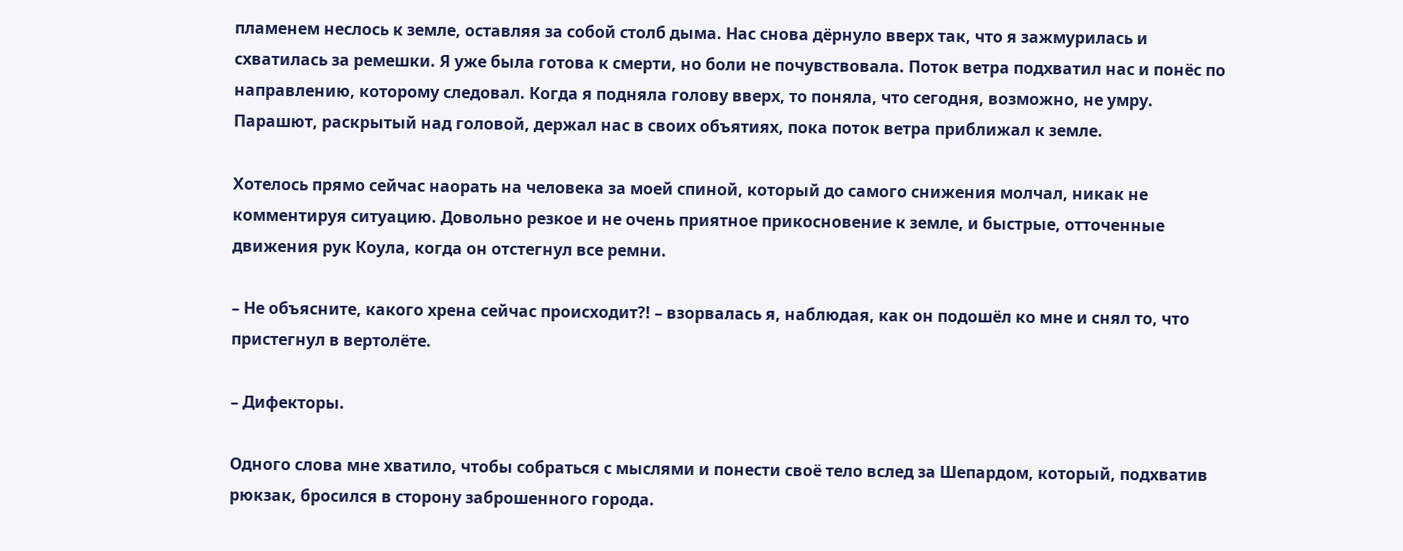пламенем неслось к земле, оставляя за собой столб дыма. Нас снова дёрнуло вверх так, что я зажмурилась и схватилась за ремешки. Я уже была готова к смерти, но боли не почувствовала. Поток ветра подхватил нас и понёс по направлению, которому следовал. Когда я подняла голову вверх, то поняла, что сегодня, возможно, не умру. Парашют, раскрытый над головой, держал нас в своих объятиях, пока поток ветра приближал к земле.

Хотелось прямо сейчас наорать на человека за моей спиной, который до самого снижения молчал, никак не комментируя ситуацию. Довольно резкое и не очень приятное прикосновение к земле, и быстрые, отточенные движения рук Коула, когда он отстегнул все ремни.

– Не объясните, какого хрена сейчас происходит?! – взорвалась я, наблюдая, как он подошёл ко мне и снял то, что пристегнул в вертолёте.

– Дифекторы.

Одного слова мне хватило, чтобы собраться с мыслями и понести своё тело вслед за Шепардом, который, подхватив рюкзак, бросился в сторону заброшенного города.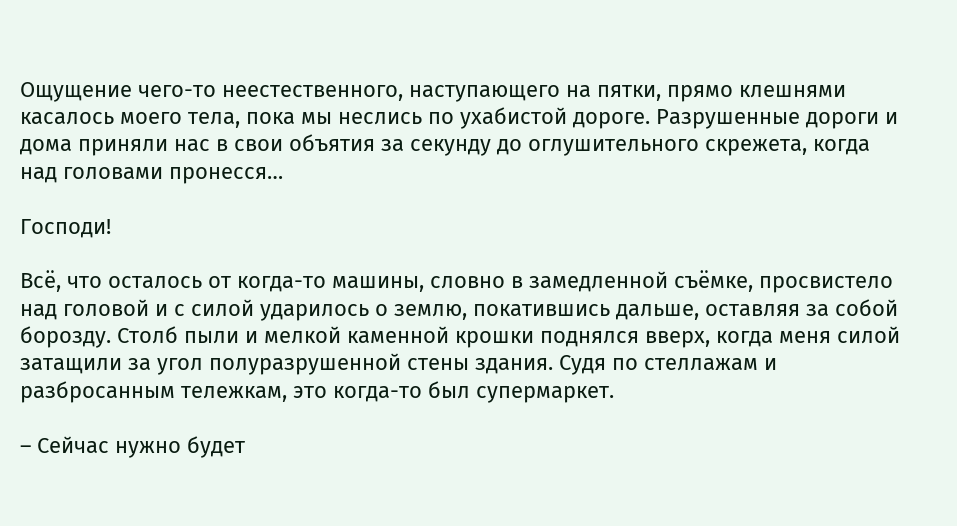Ощущение чего-то неестественного, наступающего на пятки, прямо клешнями касалось моего тела, пока мы неслись по ухабистой дороге. Разрушенные дороги и дома приняли нас в свои объятия за секунду до оглушительного скрежета, когда над головами пронесся…

Господи!

Всё, что осталось от когда-то машины, словно в замедленной съёмке, просвистело над головой и с силой ударилось о землю, покатившись дальше, оставляя за собой борозду. Столб пыли и мелкой каменной крошки поднялся вверх, когда меня силой затащили за угол полуразрушенной стены здания. Судя по стеллажам и разбросанным тележкам, это когда-то был супермаркет.

– Сейчас нужно будет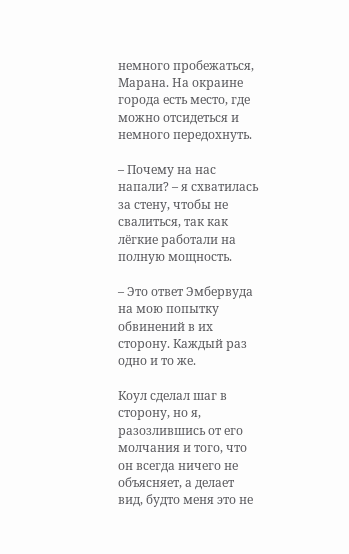немного пробежаться, Марана. На окраине города есть место, где можно отсидеться и немного передохнуть.

– Почему на нас напали? – я схватилась за стену, чтобы не свалиться, так как лёгкие работали на полную мощность.

– Это ответ Эмбервуда на мою попытку обвинений в их сторону. Каждый раз одно и то же.

Коул сделал шаг в сторону, но я, разозлившись от его молчания и того, что он всегда ничего не объясняет, а делает вид, будто меня это не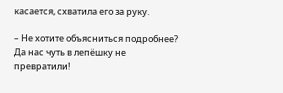касается, схватила его за руку.

– Не хотите объясниться подробнее? Да нас чуть в лепёшку не превратили!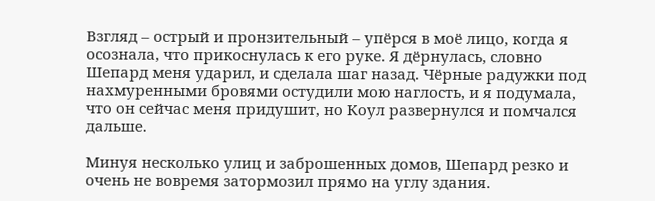Взгляд – острый и пронзительный – упёрся в моё лицо, когда я осознала, что прикоснулась к его руке. Я дёрнулась, словно Шепард меня ударил, и сделала шаг назад. Чёрные радужки под нахмуренными бровями остудили мою наглость, и я подумала, что он сейчас меня придушит, но Коул развернулся и помчался дальше.

Минуя несколько улиц и заброшенных домов, Шепард резко и очень не вовремя затормозил прямо на углу здания.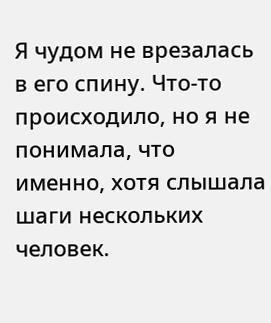Я чудом не врезалась в его спину. Что-то происходило, но я не понимала, что именно, хотя слышала шаги нескольких человек.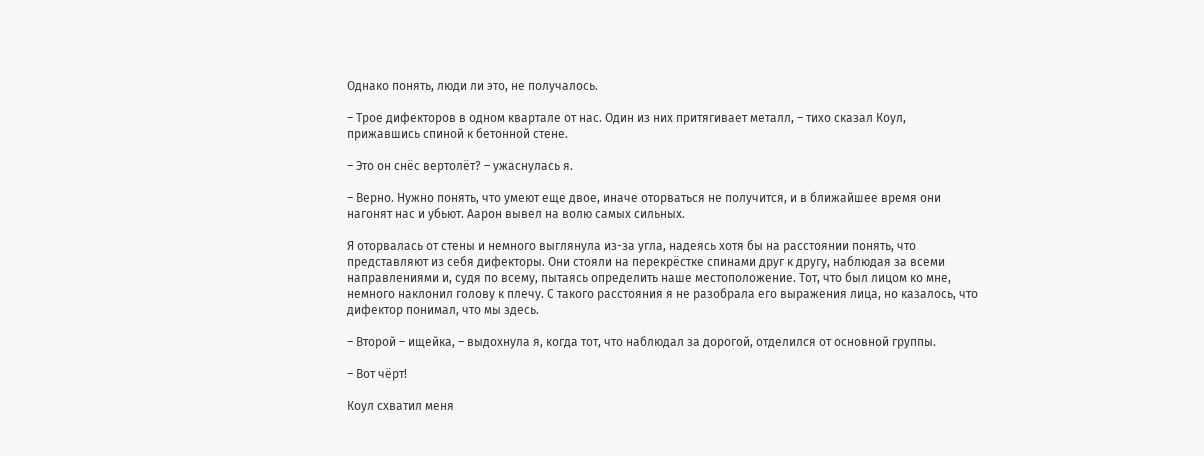Однако понять, люди ли это, не получалось.

– Трое дифекторов в одном квартале от нас. Один из них притягивает металл, – тихо сказал Коул, прижавшись спиной к бетонной стене.

– Это он снёс вертолёт? – ужаснулась я.

– Верно. Нужно понять, что умеют еще двое, иначе оторваться не получится, и в ближайшее время они нагонят нас и убьют. Аарон вывел на волю самых сильных.

Я оторвалась от стены и немного выглянула из-за угла, надеясь хотя бы на расстоянии понять, что представляют из себя дифекторы. Они стояли на перекрёстке спинами друг к другу, наблюдая за всеми направлениями и, судя по всему, пытаясь определить наше местоположение. Тот, что был лицом ко мне, немного наклонил голову к плечу. С такого расстояния я не разобрала его выражения лица, но казалось, что дифектор понимал, что мы здесь.

– Второй – ищейка, – выдохнула я, когда тот, что наблюдал за дорогой, отделился от основной группы.

– Вот чёрт!

Коул схватил меня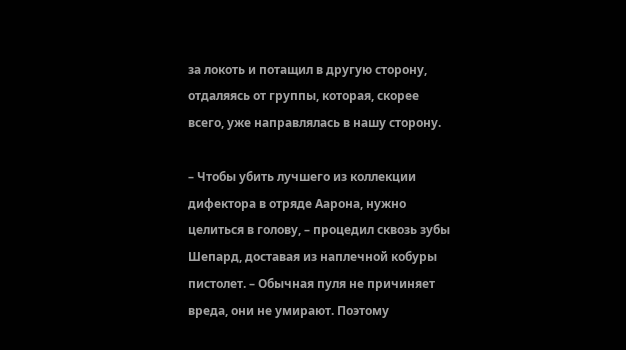за локоть и потащил в другую сторону, отдаляясь от группы, которая, скорее всего, уже направлялась в нашу сторону.

– Чтобы убить лучшего из коллекции дифектора в отряде Аарона, нужно целиться в голову, – процедил сквозь зубы Шепард, доставая из наплечной кобуры пистолет. – Обычная пуля не причиняет вреда, они не умирают. Поэтому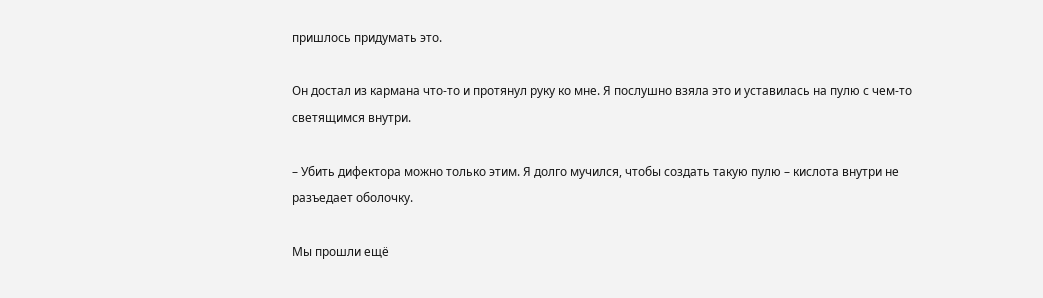пришлось придумать это.

Он достал из кармана что-то и протянул руку ко мне. Я послушно взяла это и уставилась на пулю с чем-то светящимся внутри.

– Убить дифектора можно только этим. Я долго мучился, чтобы создать такую пулю – кислота внутри не разъедает оболочку.

Мы прошли ещё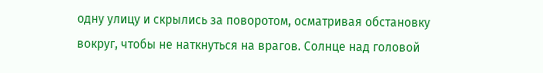одну улицу и скрылись за поворотом, осматривая обстановку вокруг, чтобы не наткнуться на врагов. Солнце над головой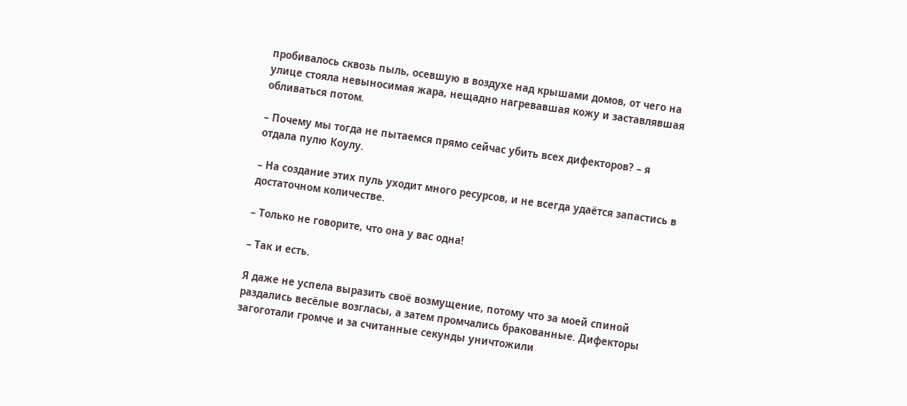пробивалось сквозь пыль, осевшую в воздухе над крышами домов, от чего на улице стояла невыносимая жара, нещадно нагревавшая кожу и заставлявшая обливаться потом.

– Почему мы тогда не пытаемся прямо сейчас убить всех дифекторов? – я отдала пулю Коулу.

– На создание этих пуль уходит много ресурсов, и не всегда удаётся запастись в достаточном количестве.

– Только не говорите, что она у вас одна!

– Так и есть.

Я даже не успела выразить своё возмущение, потому что за моей спиной раздались весёлые возгласы, а затем промчались бракованные. Дифекторы загоготали громче и за считанные секунды уничтожили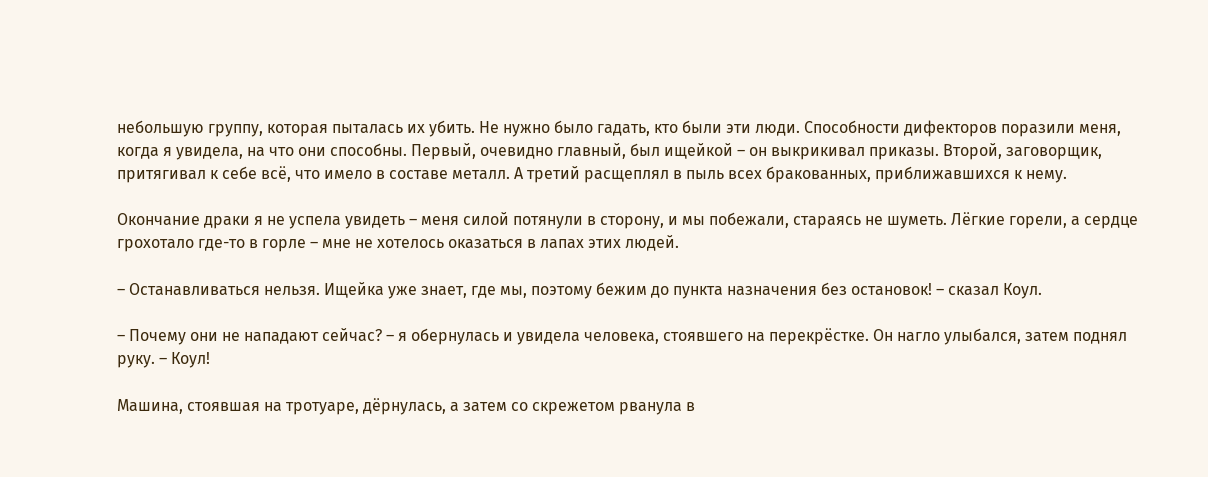небольшую группу, которая пыталась их убить. Не нужно было гадать, кто были эти люди. Способности дифекторов поразили меня, когда я увидела, на что они способны. Первый, очевидно главный, был ищейкой – он выкрикивал приказы. Второй, заговорщик, притягивал к себе всё, что имело в составе металл. А третий расщеплял в пыль всех бракованных, приближавшихся к нему.

Окончание драки я не успела увидеть – меня силой потянули в сторону, и мы побежали, стараясь не шуметь. Лёгкие горели, а сердце грохотало где-то в горле – мне не хотелось оказаться в лапах этих людей.

– Останавливаться нельзя. Ищейка уже знает, где мы, поэтому бежим до пункта назначения без остановок! – сказал Коул.

– Почему они не нападают сейчас? – я обернулась и увидела человека, стоявшего на перекрёстке. Он нагло улыбался, затем поднял руку. – Коул!

Машина, стоявшая на тротуаре, дёрнулась, а затем со скрежетом рванула в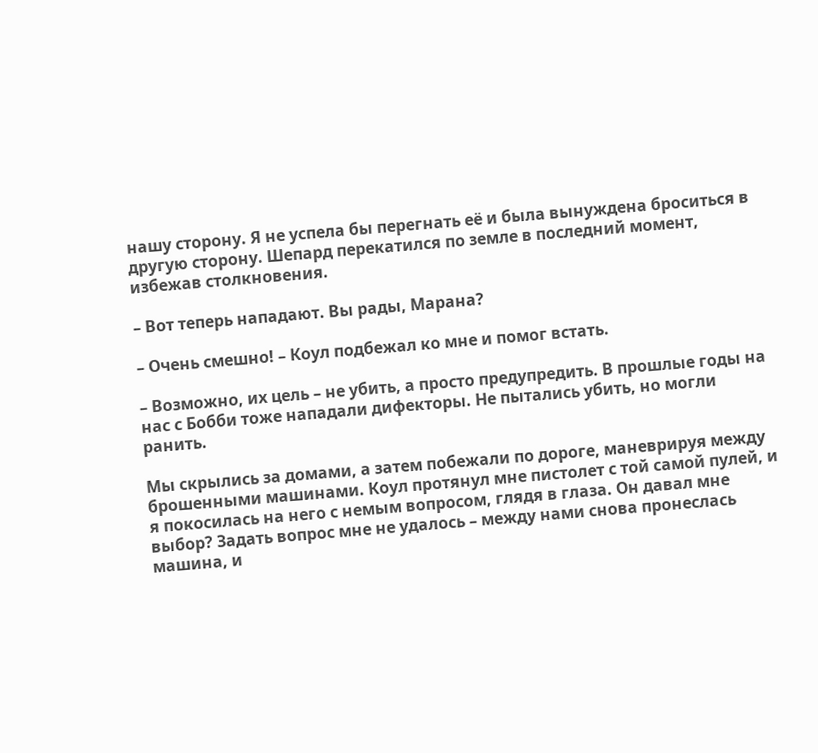нашу сторону. Я не успела бы перегнать её и была вынуждена броситься в другую сторону. Шепард перекатился по земле в последний момент, избежав столкновения.

– Вот теперь нападают. Вы рады, Марана?

– Очень смешно! – Коул подбежал ко мне и помог встать.

– Возможно, их цель – не убить, а просто предупредить. В прошлые годы на нас с Бобби тоже нападали дифекторы. Не пытались убить, но могли ранить.

Мы скрылись за домами, а затем побежали по дороге, маневрируя между брошенными машинами. Коул протянул мне пистолет с той самой пулей, и я покосилась на него с немым вопросом, глядя в глаза. Он давал мне выбор? Задать вопрос мне не удалось – между нами снова пронеслась машина, и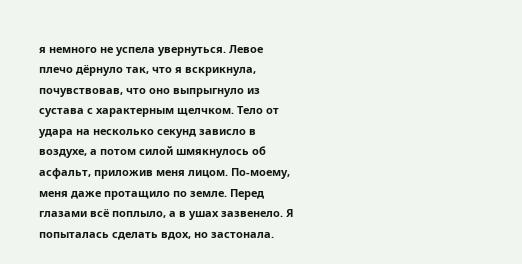я немного не успела увернуться. Левое плечо дёрнуло так, что я вскрикнула, почувствовав, что оно выпрыгнуло из сустава с характерным щелчком. Тело от удара на несколько секунд зависло в воздухе, а потом силой шмякнулось об асфальт, приложив меня лицом. По-моему, меня даже протащило по земле. Перед глазами всё поплыло, а в ушах зазвенело. Я попыталась сделать вдох, но застонала.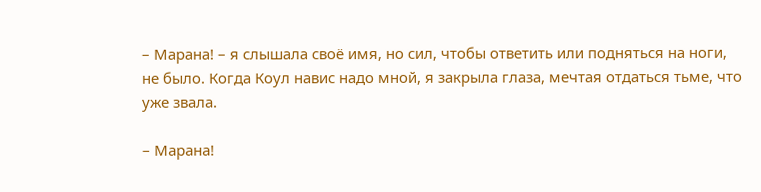– Марана! – я слышала своё имя, но сил, чтобы ответить или подняться на ноги, не было. Когда Коул навис надо мной, я закрыла глаза, мечтая отдаться тьме, что уже звала.

– Марана!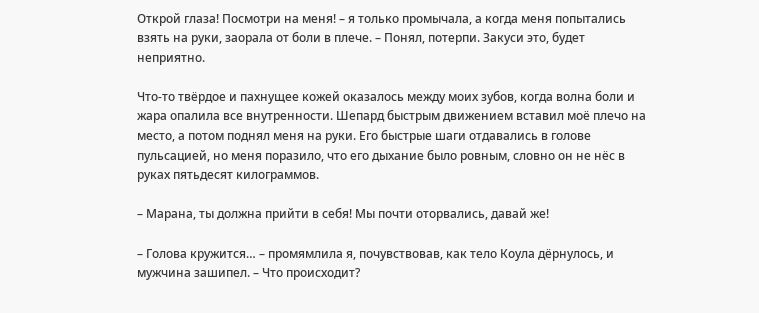Открой глаза! Посмотри на меня! – я только промычала, а когда меня попытались взять на руки, заорала от боли в плече. – Понял, потерпи. Закуси это, будет неприятно.

Что-то твёрдое и пахнущее кожей оказалось между моих зубов, когда волна боли и жара опалила все внутренности. Шепард быстрым движением вставил моё плечо на место, а потом поднял меня на руки. Его быстрые шаги отдавались в голове пульсацией, но меня поразило, что его дыхание было ровным, словно он не нёс в руках пятьдесят килограммов.

– Марана, ты должна прийти в себя! Мы почти оторвались, давай же!

– Голова кружится… – промямлила я, почувствовав, как тело Коула дёрнулось, и мужчина зашипел. – Что происходит?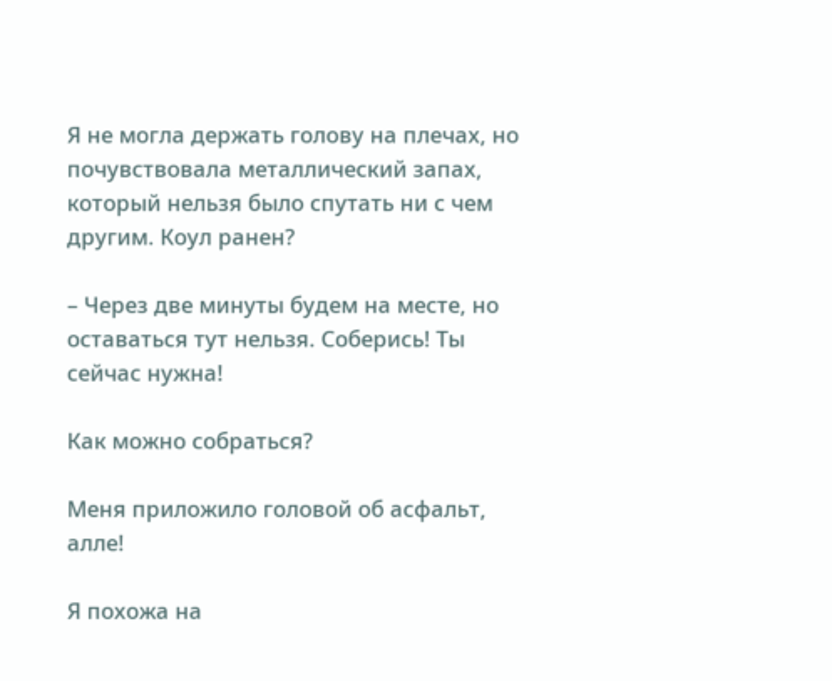Я не могла держать голову на плечах, но почувствовала металлический запах, который нельзя было спутать ни с чем другим. Коул ранен?

– Через две минуты будем на месте, но оставаться тут нельзя. Соберись! Ты сейчас нужна!

Как можно собраться?

Меня приложило головой об асфальт, алле!

Я похожа на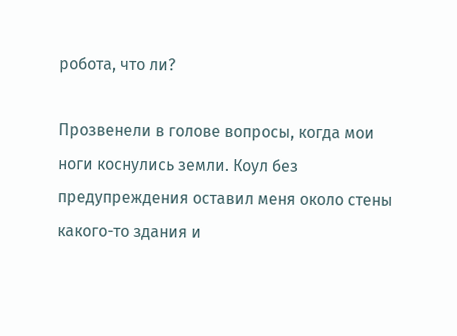робота, что ли?

Прозвенели в голове вопросы, когда мои ноги коснулись земли. Коул без предупреждения оставил меня около стены какого-то здания и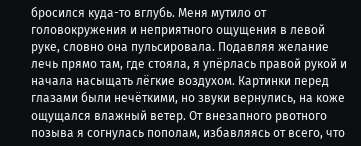бросился куда-то вглубь. Меня мутило от головокружения и неприятного ощущения в левой руке, словно она пульсировала. Подавляя желание лечь прямо там, где стояла, я упёрлась правой рукой и начала насыщать лёгкие воздухом. Картинки перед глазами были нечёткими, но звуки вернулись, на коже ощущался влажный ветер. От внезапного рвотного позыва я согнулась пополам, избавляясь от всего, что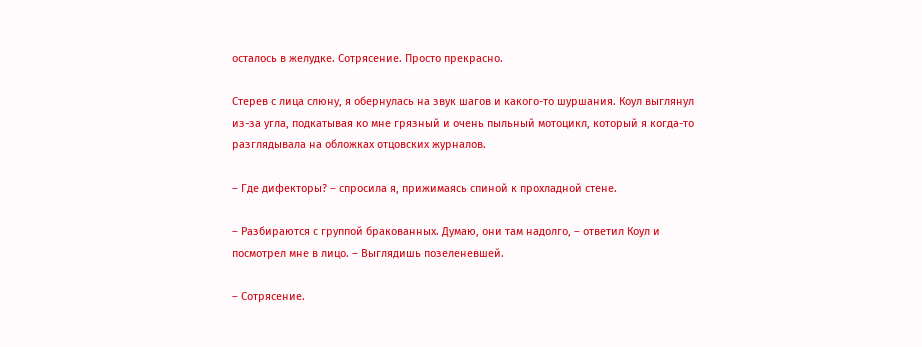осталось в желудке. Сотрясение. Просто прекрасно.

Стерев с лица слюну, я обернулась на звук шагов и какого-то шуршания. Коул выглянул из-за угла, подкатывая ко мне грязный и очень пыльный мотоцикл, который я когда-то разглядывала на обложках отцовских журналов.

– Где дифекторы? – спросила я, прижимаясь спиной к прохладной стене.

– Разбираются с группой бракованных. Думаю, они там надолго, – ответил Коул и посмотрел мне в лицо. – Выглядишь позеленевшей.

– Сотрясение.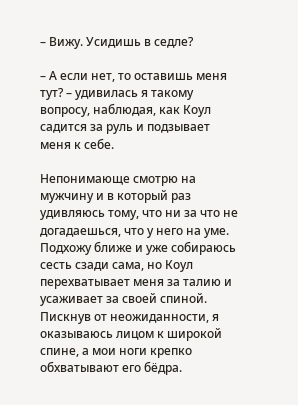– Вижу. Усидишь в седле?

– А если нет, то оставишь меня тут? – удивилась я такому вопросу, наблюдая, как Коул садится за руль и подзывает меня к себе.

Непонимающе смотрю на мужчину и в который раз удивляюсь тому, что ни за что не догадаешься, что у него на уме. Подхожу ближе и уже собираюсь сесть сзади сама, но Коул перехватывает меня за талию и усаживает за своей спиной. Пискнув от неожиданности, я оказываюсь лицом к широкой спине, а мои ноги крепко обхватывают его бёдра.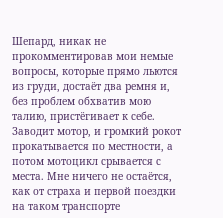Шепард, никак не прокомментировав мои немые вопросы, которые прямо льются из груди, достаёт два ремня и, без проблем обхватив мою талию, пристёгивает к себе. Заводит мотор, и громкий рокот прокатывается по местности, а потом мотоцикл срывается с места. Мне ничего не остаётся, как от страха и первой поездки на таком транспорте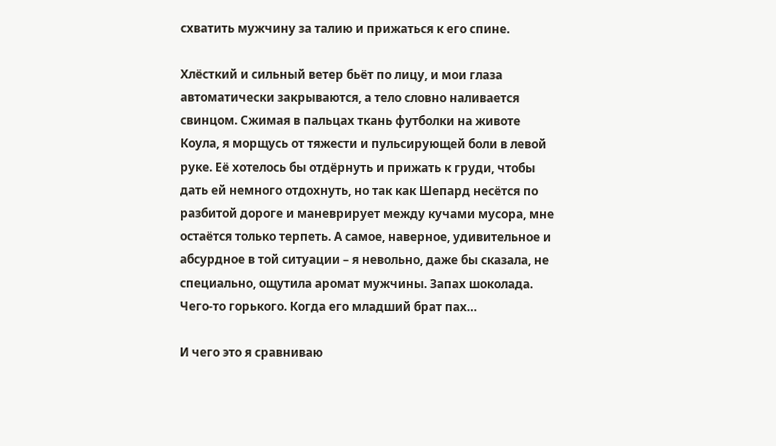схватить мужчину за талию и прижаться к его спине.

Хлёсткий и сильный ветер бьёт по лицу, и мои глаза автоматически закрываются, а тело словно наливается свинцом. Сжимая в пальцах ткань футболки на животе Коула, я морщусь от тяжести и пульсирующей боли в левой руке. Её хотелось бы отдёрнуть и прижать к груди, чтобы дать ей немного отдохнуть, но так как Шепард несётся по разбитой дороге и маневрирует между кучами мусора, мне остаётся только терпеть. А самое, наверное, удивительное и абсурдное в той ситуации – я невольно, даже бы сказала, не специально, ощутила аромат мужчины. Запах шоколада. Чего-то горького. Когда его младший брат пах…

И чего это я сравниваю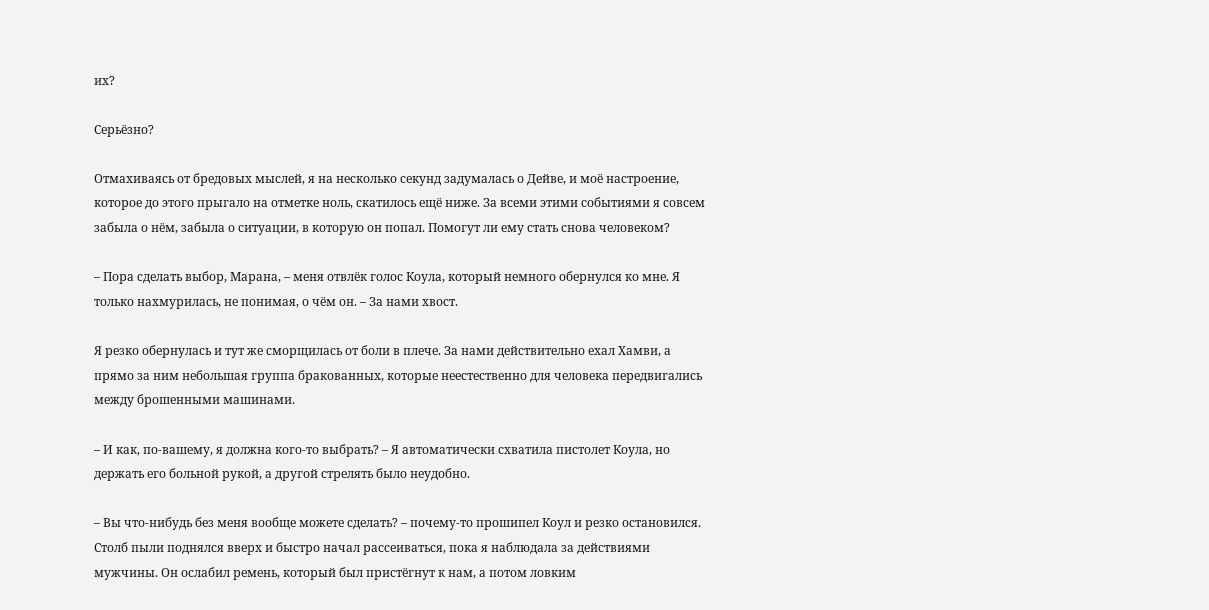их?

Серьёзно?

Отмахиваясь от бредовых мыслей, я на несколько секунд задумалась о Дейве, и моё настроение, которое до этого прыгало на отметке ноль, скатилось ещё ниже. За всеми этими событиями я совсем забыла о нём, забыла о ситуации, в которую он попал. Помогут ли ему стать снова человеком?

– Пора сделать выбор, Марана, – меня отвлёк голос Коула, который немного обернулся ко мне. Я только нахмурилась, не понимая, о чём он. – За нами хвост.

Я резко обернулась и тут же сморщилась от боли в плече. За нами действительно ехал Хамви, а прямо за ним небольшая группа бракованных, которые неестественно для человека передвигались между брошенными машинами.

– И как, по-вашему, я должна кого-то выбрать? – Я автоматически схватила пистолет Коула, но держать его больной рукой, а другой стрелять было неудобно.

– Вы что-нибудь без меня вообще можете сделать? – почему-то прошипел Коул и резко остановился. Столб пыли поднялся вверх и быстро начал рассеиваться, пока я наблюдала за действиями мужчины. Он ослабил ремень, который был пристёгнут к нам, а потом ловким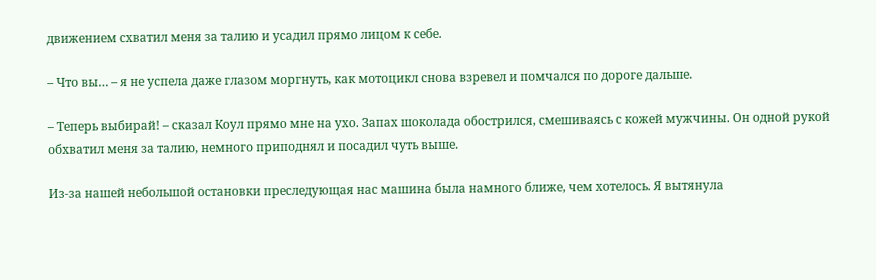движением схватил меня за талию и усадил прямо лицом к себе.

– Что вы… – я не успела даже глазом моргнуть, как мотоцикл снова взревел и помчался по дороге дальше.

– Теперь выбирай! – сказал Коул прямо мне на ухо. Запах шоколада обострился, смешиваясь с кожей мужчины. Он одной рукой обхватил меня за талию, немного приподнял и посадил чуть выше.

Из-за нашей небольшой остановки преследующая нас машина была намного ближе, чем хотелось. Я вытянула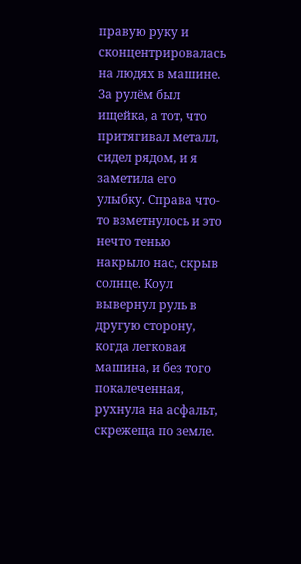правую руку и сконцентрировалась на людях в машине. За рулём был ищейка, а тот, что притягивал металл, сидел рядом, и я заметила его улыбку. Справа что-то взметнулось и это нечто тенью накрыло нас, скрыв солнце. Коул вывернул руль в другую сторону, когда легковая машина, и без того покалеченная, рухнула на асфальт, скрежеща по земле.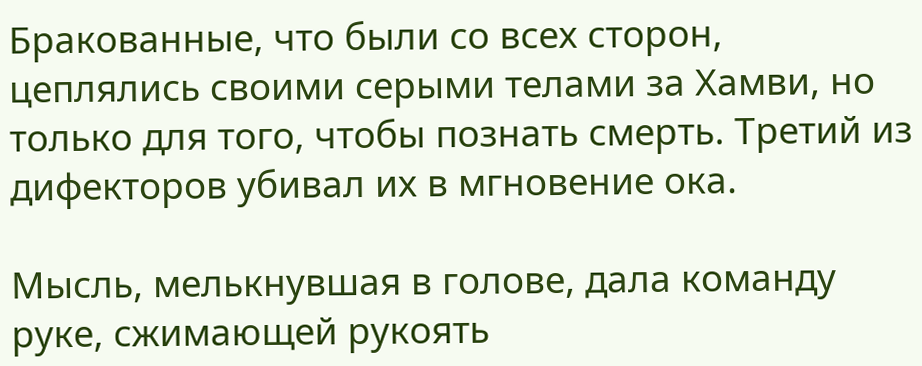Бракованные, что были со всех сторон, цеплялись своими серыми телами за Хамви, но только для того, чтобы познать смерть. Третий из дифекторов убивал их в мгновение ока.

Мысль, мелькнувшая в голове, дала команду руке, сжимающей рукоять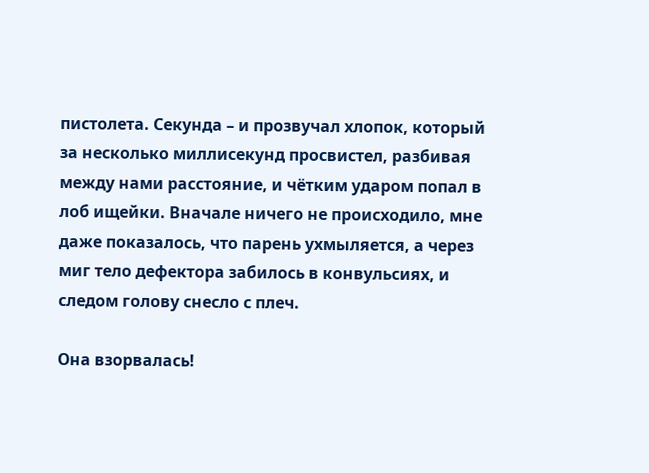пистолета. Секунда – и прозвучал хлопок, который за несколько миллисекунд просвистел, разбивая между нами расстояние, и чётким ударом попал в лоб ищейки. Вначале ничего не происходило, мне даже показалось, что парень ухмыляется, а через миг тело дефектора забилось в конвульсиях, и следом голову снесло с плеч.

Она взорвалась!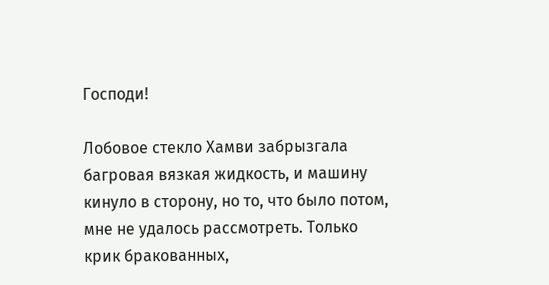Господи!

Лобовое стекло Хамви забрызгала багровая вязкая жидкость, и машину кинуло в сторону, но то, что было потом, мне не удалось рассмотреть. Только крик бракованных,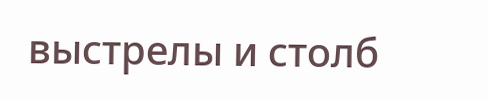выстрелы и столб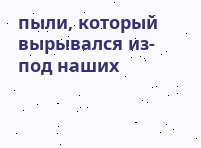пыли, который вырывался из-под наших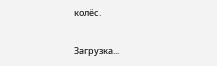колёс.

Загрузка...